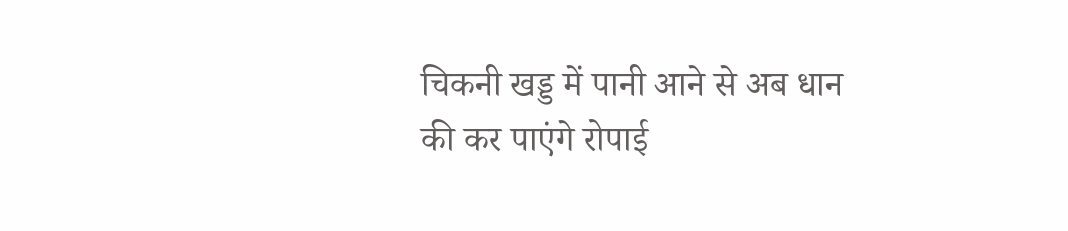चिकनी खड्ड में पानी आने से अब धान की कर पाएंगे रोपाई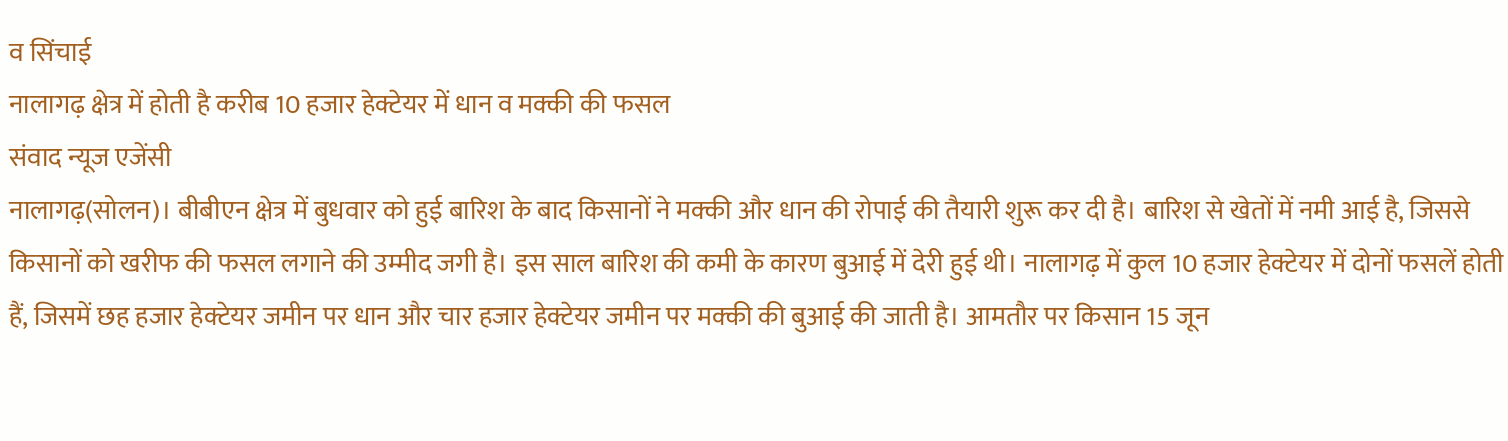व सिंचाई
नालागढ़ क्षेत्र में होती है करीब 10 हजार हेक्टेयर में धान व मक्की की फसल
संवाद न्यूज एजेंसी
नालागढ़(सोलन)। बीबीएन क्षेत्र में बुधवार को हुई बारिश के बाद किसानों ने मक्की और धान की रोपाई की तैयारी शुरू कर दी है। बारिश से खेतों में नमी आई है, जिससे किसानों को खरीफ की फसल लगाने की उम्मीद जगी है। इस साल बारिश की कमी के कारण बुआई में देरी हुई थी। नालागढ़ में कुल 10 हजार हेक्टेयर में दोनों फसलें होती हैं, जिसमें छह हजार हेक्टेयर जमीन पर धान और चार हजार हेक्टेयर जमीन पर मक्की की बुआई की जाती है। आमतौर पर किसान 15 जून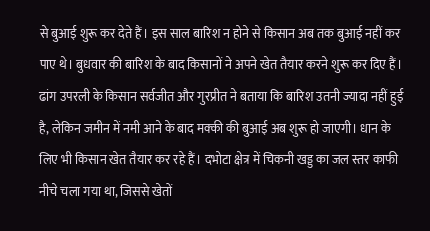से बुआई शुरू कर देते हैं। इस साल बारिश न होने से किसान अब तक बुआई नहीं कर पाए थे। बुधवार की बारिश के बाद किसानों ने अपने खेत तैयार करने शुरू कर दिए हैं।
ढांग उपरली के किसान सर्वजीत और गुरप्रीत ने बताया कि बारिश उतनी ज्यादा नहीं हुई है, लेकिन जमीन में नमी आने के बाद मक्की की बुआई अब शुरू हो जाएगी। धान के लिए भी किसान खेत तैयार कर रहे हैं। दभोटा क्षेत्र में चिकनी खड्ड का जल स्तर काफी नीचे चला गया था, जिससे खेतों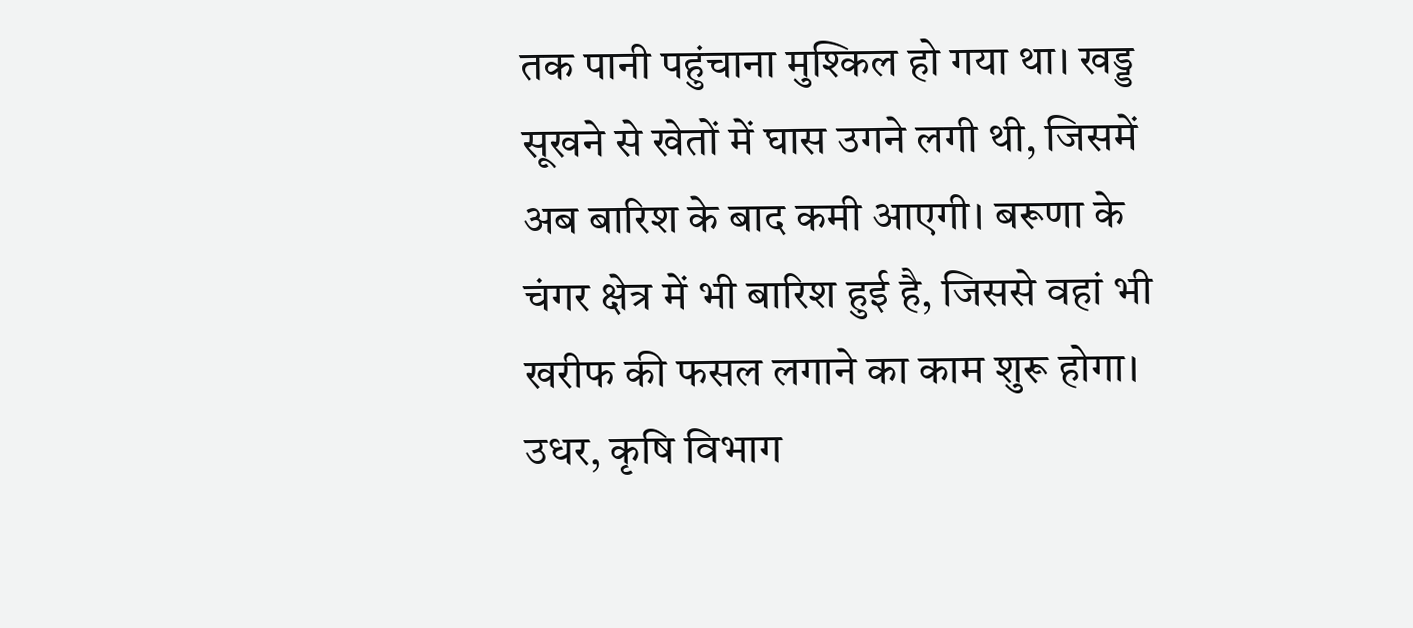तक पानी पहुंचाना मुश्किल हो गया था। खड्ड सूखने से खेतों में घास उगने लगी थी, जिसमें अब बारिश के बाद कमी आएगी। बरूणा के चंगर क्षेत्र में भी बारिश हुई है, जिससे वहां भी खरीफ की फसल लगाने का काम शुरू होगा।
उधर, कृषि विभाग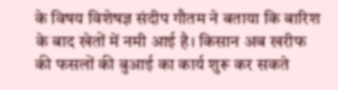के विषय विशेषज्ञ संदीप गौतम ने बताया कि बारिश के बाद खेतों में नमी आई है। किसान अब खरीफ की फसलों की बुआई का कार्य शुरू कर सकते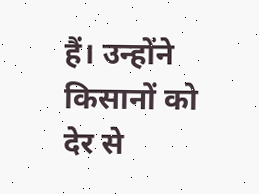हैं। उन्होंने किसानों को देर से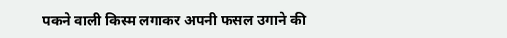पकने वाली किस्म लगाकर अपनी फसल उगाने की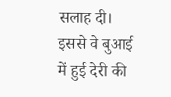सलाह दी। इससे वे बुआई में हुई देरी की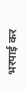भरपाई कर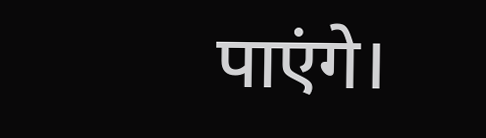पाएंगे।